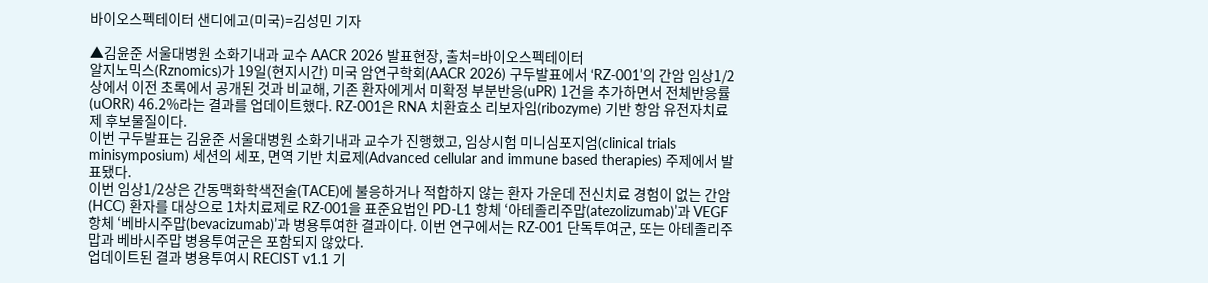바이오스펙테이터 샌디에고(미국)=김성민 기자

▲김윤준 서울대병원 소화기내과 교수 AACR 2026 발표현장, 출처=바이오스펙테이터
알지노믹스(Rznomics)가 19일(현지시간) 미국 암연구학회(AACR 2026) 구두발표에서 ‘RZ-001’의 간암 임상1/2상에서 이전 초록에서 공개된 것과 비교해, 기존 환자에게서 미확정 부분반응(uPR) 1건을 추가하면서 전체반응률(uORR) 46.2%라는 결과를 업데이트했다. RZ-001은 RNA 치환효소 리보자임(ribozyme) 기반 항암 유전자치료제 후보물질이다.
이번 구두발표는 김윤준 서울대병원 소화기내과 교수가 진행했고, 임상시험 미니심포지엄(clinical trials minisymposium) 세션의 세포, 면역 기반 치료제(Advanced cellular and immune based therapies) 주제에서 발표됐다.
이번 임상1/2상은 간동맥화학색전술(TACE)에 불응하거나 적합하지 않는 환자 가운데 전신치료 경험이 없는 간암(HCC) 환자를 대상으로 1차치료제로 RZ-001을 표준요법인 PD-L1 항체 ‘아테졸리주맙(atezolizumab)’과 VEGF 항체 ‘베바시주맙(bevacizumab)’과 병용투여한 결과이다. 이번 연구에서는 RZ-001 단독투여군, 또는 아테졸리주맙과 베바시주맙 병용투여군은 포함되지 않았다.
업데이트된 결과 병용투여시 RECIST v1.1 기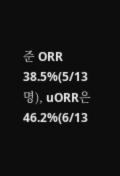준 ORR 38.5%(5/13명), uORR은 46.2%(6/13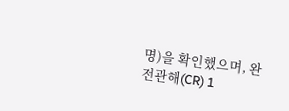명)을 확인했으며, 완전관해(CR) 1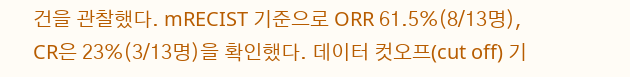건을 관찰했다. mRECIST 기준으로 ORR 61.5%(8/13명), CR은 23%(3/13명)을 확인했다. 데이터 컷오프(cut off) 기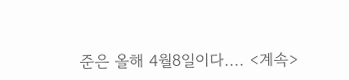준은 올해 4월8일이다.... <계속>